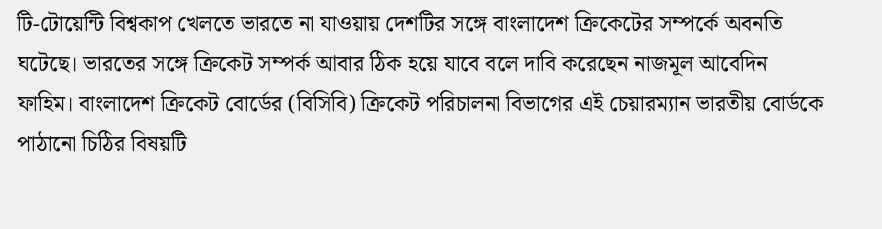টি-টোয়েন্টি বিশ্বকাপ খেলতে ভারতে না যাওয়ায় দেশটির সঙ্গে বাংলাদেশ ক্রিকেটের সম্পর্কে অবনতি ঘটেছে। ভারতের সঙ্গে ক্রিকেট সম্পর্ক আবার ঠিক হয়ে যাবে বলে দাবি করেছেন নাজমূল আবেদিন ফাহিম। বাংলাদেশ ক্রিকেট বোর্ডের (বিসিবি) ক্রিকেট পরিচালনা বিভাগের এই চেয়ারম্যান ভারতীয় বোর্ডকে পাঠানো চিঠির বিষয়টি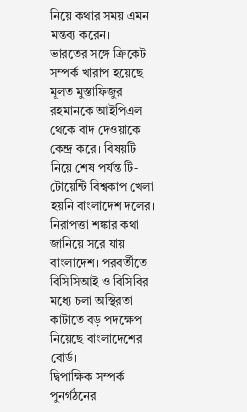নিয়ে কথার সময় এমন মন্তব্য করেন।
ভারতের সঙ্গে ক্রিকেট সম্পর্ক খারাপ হয়েছে মূলত মুস্তাফিজুর রহমানকে আইপিএল থেকে বাদ দেওয়াকে কেন্দ্র করে। বিষয়টি নিয়ে শেষ পর্যন্ত টি-টোয়েন্টি বিশ্বকাপ খেলা হয়নি বাংলাদেশ দলের। নিরাপত্তা শঙ্কার কথা জানিয়ে সরে যায় বাংলাদেশ। পরবর্তীতে বিসিসিআই ও বিসিবির মধ্যে চলা অস্থিরতা কাটাতে বড় পদক্ষেপ নিয়েছে বাংলাদেশের বোর্ড।
দ্বিপাক্ষিক সম্পর্ক পুনর্গঠনের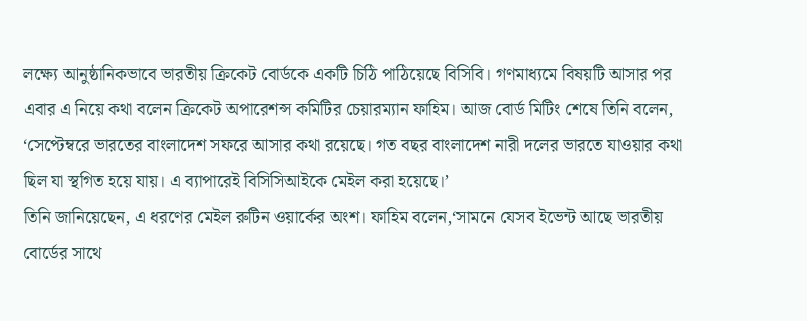লক্ষ্যে আনুষ্ঠানিকভাবে ভারতীয় ক্রিকেট বোর্ডকে একটি চিঠি পাঠিয়েছে বিসিবি। গণমাধ্যমে বিষয়টি আসার পর এবার এ নিয়ে কথা বলেন ক্রিকেট অপারেশন্স কমিটির চেয়ারম্যান ফাহিম। আজ বোর্ড মিটিং শেষে তিনি বলেন, ‘সেপ্টেম্বরে ভারতের বাংলাদেশ সফরে আসার কথা রয়েছে। গত বছর বাংলাদেশ নারী দলের ভারতে যাওয়ার কথা ছিল যা স্থগিত হয়ে যায়। এ ব্যাপারেই বিসিসিআইকে মেইল করা হয়েছে।’
তিনি জানিয়েছেন, এ ধরণের মেইল রুটিন ওয়ার্কের অংশ। ফাহিম বলেন,‘সামনে যেসব ইভেন্ট আছে ভারতীয় বোর্ডের সাথে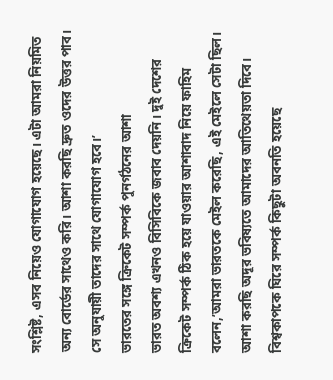সংশ্লিষ্ট, এসব নিয়েও যোগাযোগ হয়েছে। এটা আমরা নিয়মিত অন্য বোর্ডের সাথেও করি। আশা করছি দ্রুত ওদের উত্তর পাব। সে অনুযায়ী তাদের সাথে যোগাযোগ হবে।’
ভারতের সঙ্গে ক্রিকেট সম্পর্ক পুনর্গঠনের আশা
ভারত অবশ্য এখনও বিসিবিকে জবাব দেয়নি। দুই দেশের ক্রিকেট সম্পর্ক ঠিক হয়ে যাওয়ার আশাবাদ নিয়ে ফাহিম বলেন,’আমরা ভারতকে মেইল করেছি, এই মেইলে সেটা ছিল। আশা করছি অদূর ভবিষ্যতে আমাদের আতিথেয়তা দিবে। বিশ্বকাপকে ঘিরে সম্পর্ক কিছুটা অবনতি হয়েছে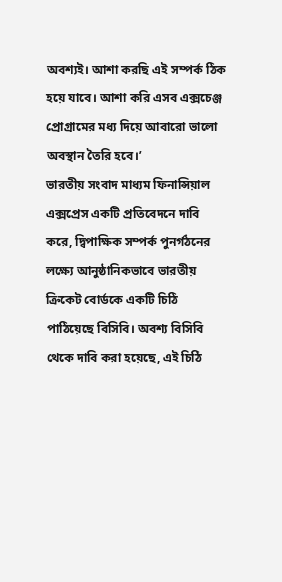অবশ্যই। আশা করছি এই সম্পর্ক ঠিক হয়ে যাবে। আশা করি এসব এক্সচেঞ্জ প্রোগ্রামের মধ্য দিয়ে আবারো ভালো অবস্থান তৈরি হবে।’
ভারতীয় সংবাদ মাধ্যম ফিনান্সিয়াল এক্সপ্রেস একটি প্রতিবেদনে দাবি করে, দ্বিপাক্ষিক সম্পর্ক পুনর্গঠনের লক্ষ্যে আনুষ্ঠানিকভাবে ভারতীয় ক্রিকেট বোর্ডকে একটি চিঠি পাঠিয়েছে বিসিবি। অবশ্য বিসিবি থেকে দাবি করা হয়েছে, এই চিঠি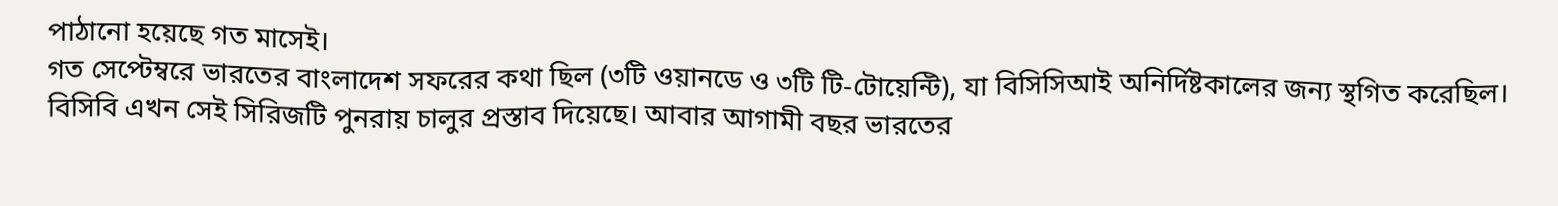পাঠানো হয়েছে গত মাসেই।
গত সেপ্টেম্বরে ভারতের বাংলাদেশ সফরের কথা ছিল (৩টি ওয়ানডে ও ৩টি টি-টোয়েন্টি), যা বিসিসিআই অনির্দিষ্টকালের জন্য স্থগিত করেছিল। বিসিবি এখন সেই সিরিজটি পুনরায় চালুর প্রস্তাব দিয়েছে। আবার আগামী বছর ভারতের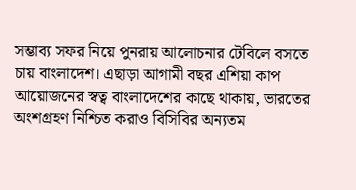সম্ভাব্য সফর নিয়ে পুনরায় আলোচনার টেবিলে বসতে চায় বাংলাদেশ। এছাড়া আগামী বছর এশিয়া কাপ আয়োজনের স্বত্ব বাংলাদেশের কাছে থাকায়, ভারতের অংশগ্রহণ নিশ্চিত করাও বিসিবির অন্যতম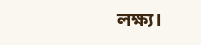লক্ষ্য।